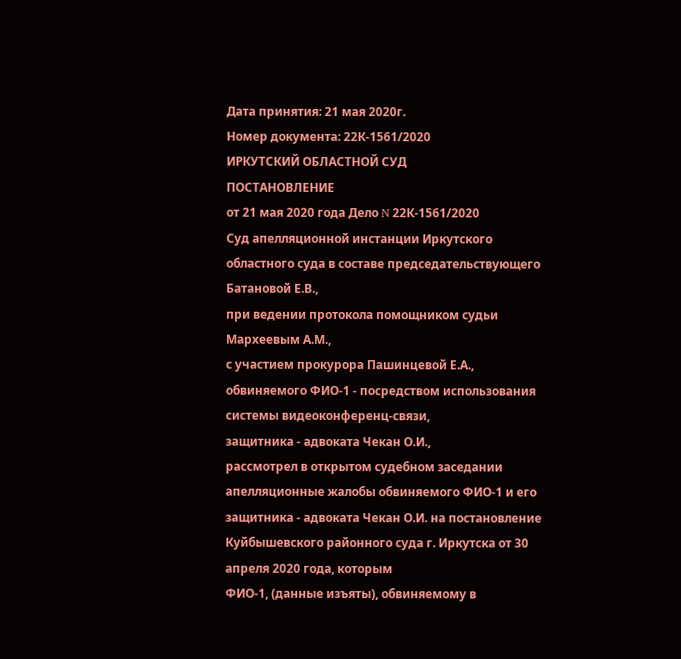Дата принятия: 21 мая 2020г.
Номер документа: 22К-1561/2020
ИРКУТСКИЙ ОБЛАСТНОЙ СУД
ПОСТАНОВЛЕНИЕ
от 21 мая 2020 года Дело N 22К-1561/2020
Суд апелляционной инстанции Иркутского областного суда в составе председательствующего Батановой Е.В.,
при ведении протокола помощником судьи Мархеевым А.М.,
с участием прокурора Пашинцевой Е.А.,
обвиняемого ФИО-1 - посредством использования системы видеоконференц-связи,
защитника - адвоката Чекан О.И.,
рассмотрел в открытом судебном заседании апелляционные жалобы обвиняемого ФИО-1 и его защитника - адвоката Чекан О.И. на постановление Куйбышевского районного суда г. Иркутска от 30 апреля 2020 года, которым
ФИО-1, (данные изъяты), обвиняемому в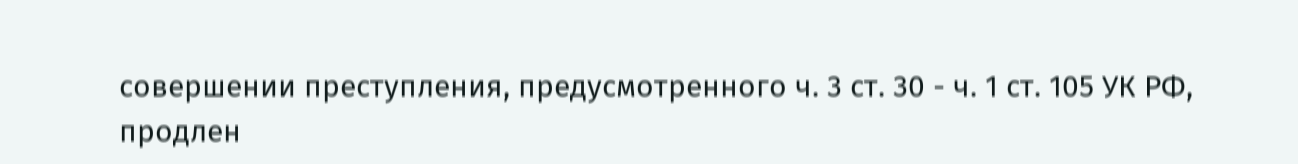совершении преступления, предусмотренного ч. 3 ст. 30 - ч. 1 ст. 105 УК РФ,
продлен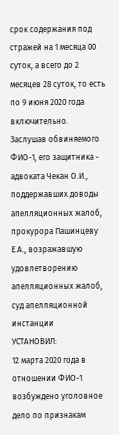срок содержания под стражей на 1 месяца 00 суток, а всего до 2 месяцев 28 суток, то есть по 9 июня 2020 года включительно.
Заслушав обвиняемого ФИО-1, его защитника - адвоката Чекан О.И., поддержавших доводы апелляционных жалоб, прокурора Пашинцеву Е.А., возражавшую удовлетворению апелляционных жалоб, суд апелляционной инстанции
УСТАНОВИЛ:
12 марта 2020 года в отношении ФИО-1 возбуждено уголовное дело по признакам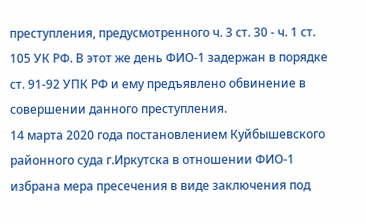преступления, предусмотренного ч. 3 ст. 30 - ч. 1 ст. 105 УК РФ. В этот же день ФИО-1 задержан в порядке ст. 91-92 УПК РФ и ему предъявлено обвинение в совершении данного преступления.
14 марта 2020 года постановлением Куйбышевского районного суда г.Иркутска в отношении ФИО-1 избрана мера пресечения в виде заключения под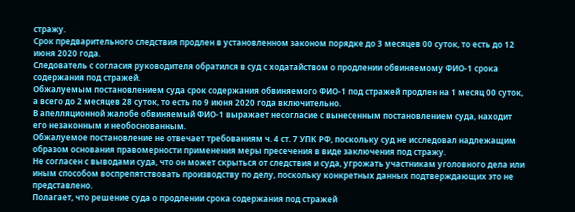стражу.
Срок предварительного следствия продлен в установленном законом порядке до 3 месяцев 00 суток, то есть до 12 июня 2020 года.
Следователь с согласия руководителя обратился в суд с ходатайством о продлении обвиняемому ФИО-1 срока содержания под стражей.
Обжалуемым постановлением суда срок содержания обвиняемого ФИО-1 под стражей продлен на 1 месяц 00 суток, а всего до 2 месяцев 28 суток, то есть по 9 июня 2020 года включительно.
В апелляционной жалобе обвиняемый ФИО-1 выражает несогласие с вынесенным постановлением суда, находит его незаконным и необоснованным.
Обжалуемое постановление не отвечает требованиям ч. 4 ст. 7 УПК РФ, поскольку суд не исследовал надлежащим образом основания правомерности применения меры пресечения в виде заключения под стражу.
Не согласен с выводами суда, что он может скрыться от следствия и суда, угрожать участникам уголовного дела или иным способом воспрепятствовать производству по делу, поскольку конкретных данных подтверждающих это не представлено.
Полагает, что решение суда о продлении срока содержания под стражей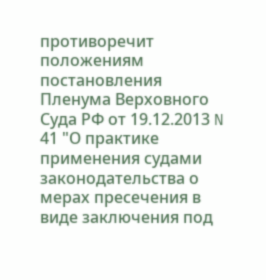противоречит положениям постановления Пленума Верховного Суда РФ от 19.12.2013 N 41 "О практике применения судами законодательства о мерах пресечения в виде заключения под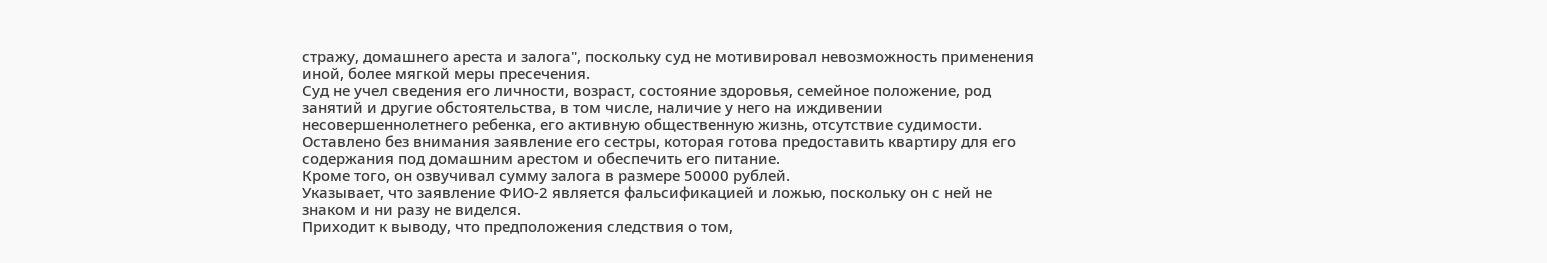стражу, домашнего ареста и залога", поскольку суд не мотивировал невозможность применения иной, более мягкой меры пресечения.
Суд не учел сведения его личности, возраст, состояние здоровья, семейное положение, род занятий и другие обстоятельства, в том числе, наличие у него на иждивении несовершеннолетнего ребенка, его активную общественную жизнь, отсутствие судимости.
Оставлено без внимания заявление его сестры, которая готова предоставить квартиру для его содержания под домашним арестом и обеспечить его питание.
Кроме того, он озвучивал сумму залога в размере 50000 рублей.
Указывает, что заявление ФИО-2 является фальсификацией и ложью, поскольку он с ней не знаком и ни разу не виделся.
Приходит к выводу, что предположения следствия о том,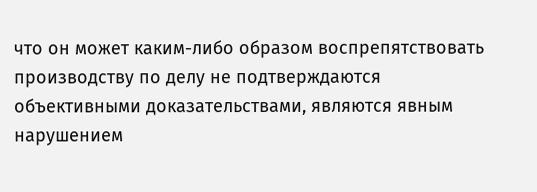что он может каким-либо образом воспрепятствовать производству по делу не подтверждаются объективными доказательствами, являются явным нарушением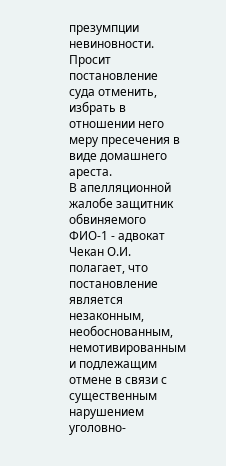презумпции невиновности.
Просит постановление суда отменить, избрать в отношении него меру пресечения в виде домашнего ареста.
В апелляционной жалобе защитник обвиняемого ФИО-1 - адвокат Чекан О.И. полагает, что постановление является незаконным, необоснованным, немотивированным и подлежащим отмене в связи с существенным нарушением уголовно-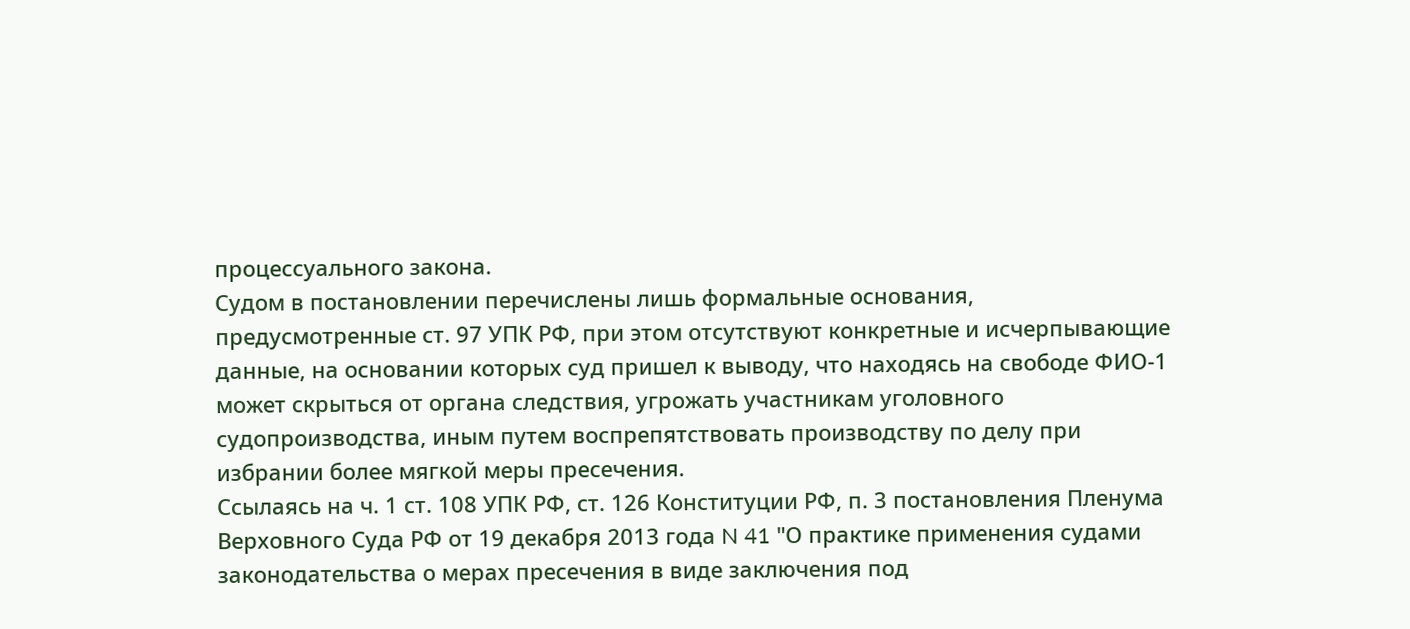процессуального закона.
Судом в постановлении перечислены лишь формальные основания, предусмотренные ст. 97 УПК РФ, при этом отсутствуют конкретные и исчерпывающие данные, на основании которых суд пришел к выводу, что находясь на свободе ФИО-1 может скрыться от органа следствия, угрожать участникам уголовного судопроизводства, иным путем воспрепятствовать производству по делу при избрании более мягкой меры пресечения.
Ссылаясь на ч. 1 ст. 108 УПК РФ, ст. 126 Конституции РФ, п. 3 постановления Пленума Верховного Суда РФ от 19 декабря 2013 года N 41 "О практике применения судами законодательства о мерах пресечения в виде заключения под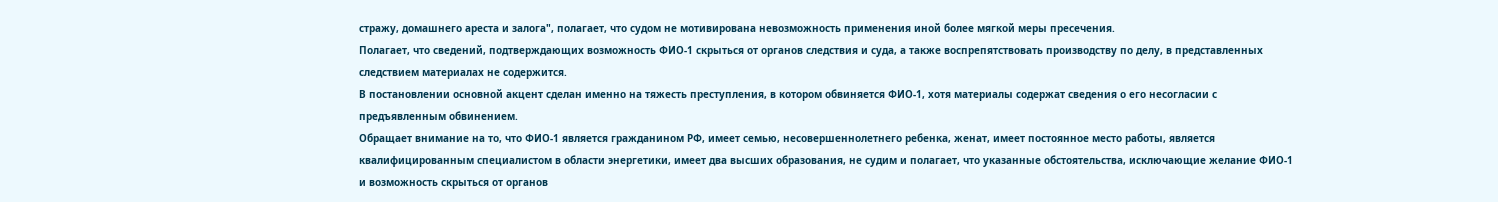стражу, домашнего ареста и залога", полагает, что судом не мотивирована невозможность применения иной более мягкой меры пресечения.
Полагает, что сведений, подтверждающих возможность ФИО-1 скрыться от органов следствия и суда, а также воспрепятствовать производству по делу, в представленных следствием материалах не содержится.
В постановлении основной акцент сделан именно на тяжесть преступления, в котором обвиняется ФИО-1, хотя материалы содержат сведения о его несогласии с предъявленным обвинением.
Обращает внимание на то, что ФИО-1 является гражданином РФ, имеет семью, несовершеннолетнего ребенка, женат, имеет постоянное место работы, является квалифицированным специалистом в области энергетики, имеет два высших образования, не судим и полагает, что указанные обстоятельства, исключающие желание ФИО-1 и возможность скрыться от органов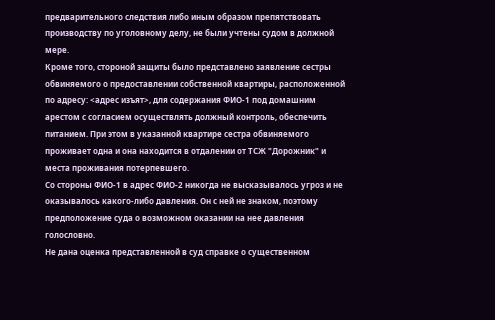предварительного следствия либо иным образом препятствовать производству по уголовному делу, не были учтены судом в должной мере.
Кроме того, стороной защиты было представлено заявление сестры обвиняемого о предоставлении собственной квартиры, расположенной по адресу: <адрес изъят>, для содержания ФИО-1 под домашним арестом с согласием осуществлять должный контроль, обеспечить питанием. При этом в указанной квартире сестра обвиняемого проживает одна и она находится в отдалении от ТСЖ "Дорожник" и места проживания потерпевшего.
Со стороны ФИО-1 в адрес ФИО-2 никогда не высказывалось угроз и не оказывалось какого-либо давления. Он с ней не знаком, поэтому предположение суда о возможном оказании на нее давления голословно.
Не дана оценка представленной в суд справке о существенном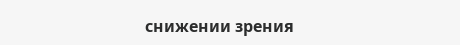снижении зрения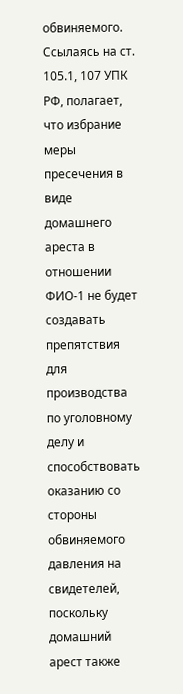обвиняемого.
Ссылаясь на ст. 105.1, 107 УПК РФ, полагает, что избрание меры пресечения в виде домашнего ареста в отношении ФИО-1 не будет создавать препятствия для производства по уголовному делу и способствовать оказанию со стороны обвиняемого давления на свидетелей, поскольку домашний арест также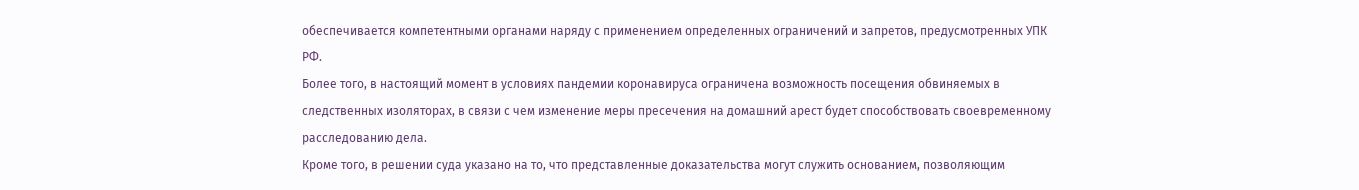обеспечивается компетентными органами наряду с применением определенных ограничений и запретов, предусмотренных УПК РФ.
Более того, в настоящий момент в условиях пандемии коронавируса ограничена возможность посещения обвиняемых в следственных изоляторах, в связи с чем изменение меры пресечения на домашний арест будет способствовать своевременному расследованию дела.
Кроме того, в решении суда указано на то, что представленные доказательства могут служить основанием, позволяющим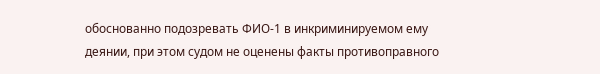обоснованно подозревать ФИО-1 в инкриминируемом ему деянии, при этом судом не оценены факты противоправного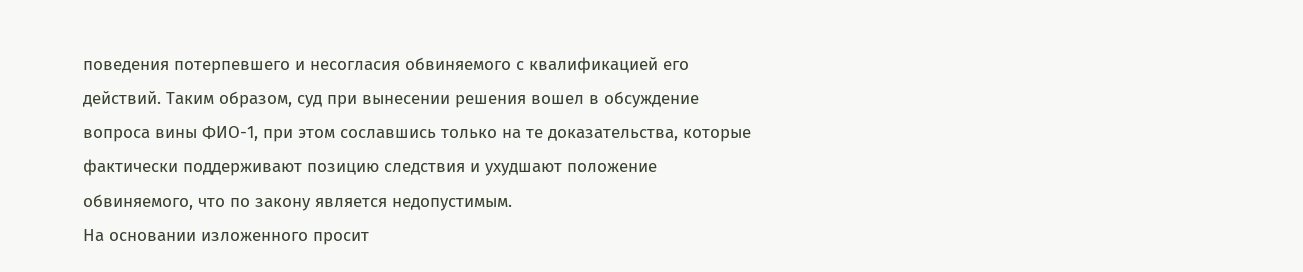поведения потерпевшего и несогласия обвиняемого с квалификацией его действий. Таким образом, суд при вынесении решения вошел в обсуждение вопроса вины ФИО-1, при этом сославшись только на те доказательства, которые фактически поддерживают позицию следствия и ухудшают положение обвиняемого, что по закону является недопустимым.
На основании изложенного просит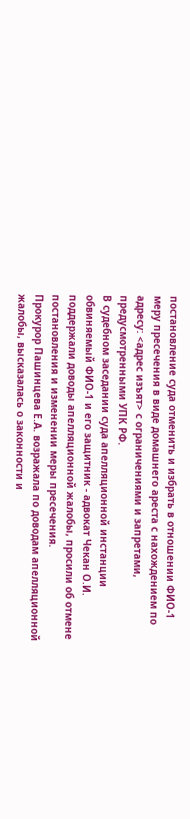постановление суда отменить и избрать в отношении ФИО-1 меру пресечения в виде домашнего ареста с нахождением по адресу: <адрес изъят> с ограничениями и запретами, предусмотренными УПК РФ.
В судебном заседании суда апелляционной инстанции обвиняемый ФИО-1 и его защитник - адвокат Чекан О.И. поддержали доводы апелляционной жалобы, просили об отмене постановления и изменении меры пресечения.
Прокурор Пашинцева Е.А. возражала по доводам апелляционной жалобы, высказалась о законности и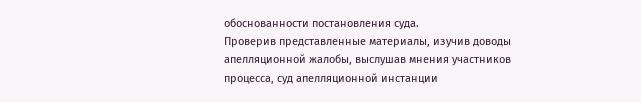обоснованности постановления суда.
Проверив представленные материалы, изучив доводы апелляционной жалобы, выслушав мнения участников процесса, суд апелляционной инстанции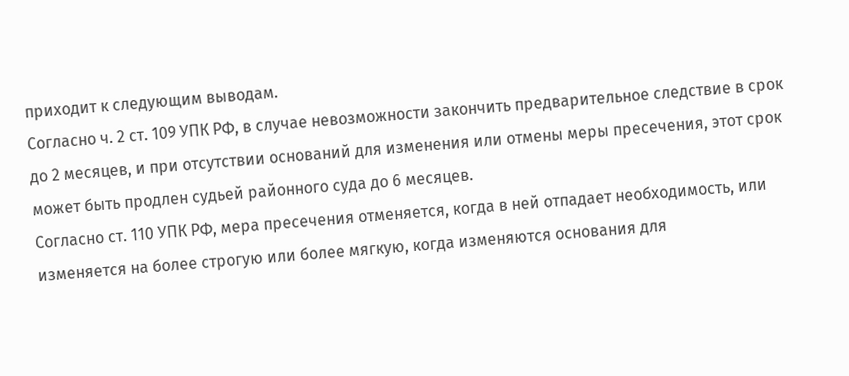приходит к следующим выводам.
Согласно ч. 2 ст. 109 УПК РФ, в случае невозможности закончить предварительное следствие в срок до 2 месяцев, и при отсутствии оснований для изменения или отмены меры пресечения, этот срок может быть продлен судьей районного суда до 6 месяцев.
Согласно ст. 110 УПК РФ, мера пресечения отменяется, когда в ней отпадает необходимость, или изменяется на более строгую или более мягкую, когда изменяются основания для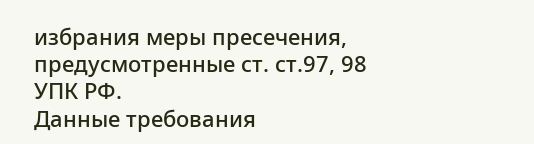избрания меры пресечения, предусмотренные ст. ст.97, 98 УПК РФ.
Данные требования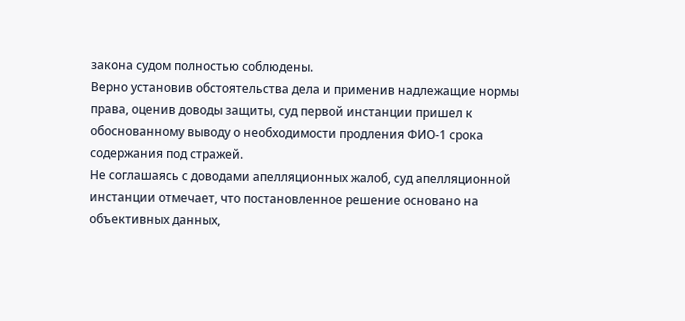закона судом полностью соблюдены.
Верно установив обстоятельства дела и применив надлежащие нормы права, оценив доводы защиты, суд первой инстанции пришел к обоснованному выводу о необходимости продления ФИО-1 срока содержания под стражей.
Не соглашаясь с доводами апелляционных жалоб, суд апелляционной инстанции отмечает, что постановленное решение основано на объективных данных,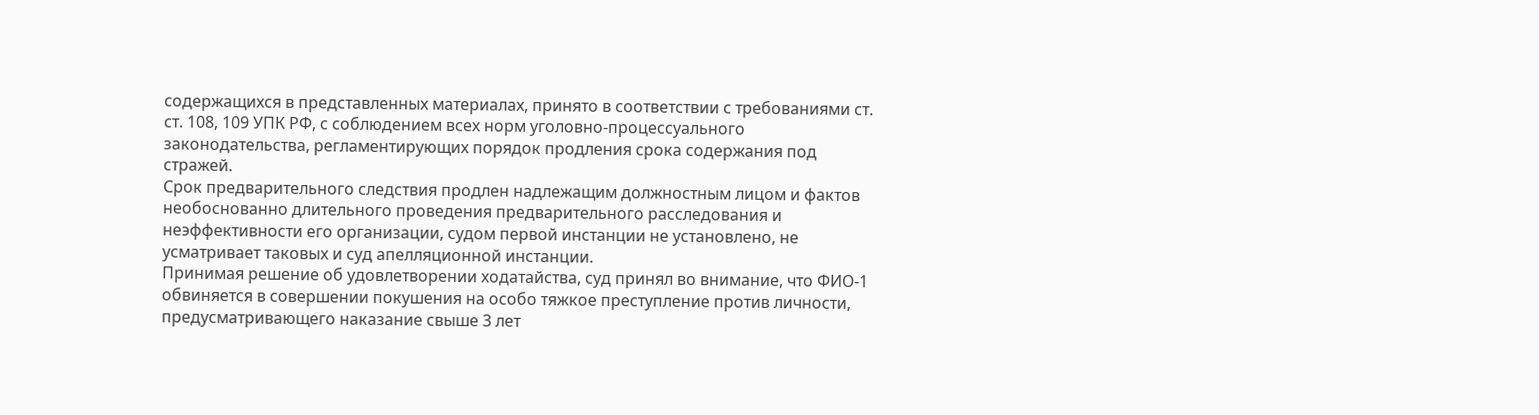содержащихся в представленных материалах, принято в соответствии с требованиями ст. ст. 108, 109 УПК РФ, с соблюдением всех норм уголовно-процессуального законодательства, регламентирующих порядок продления срока содержания под стражей.
Срок предварительного следствия продлен надлежащим должностным лицом и фактов необоснованно длительного проведения предварительного расследования и неэффективности его организации, судом первой инстанции не установлено, не усматривает таковых и суд апелляционной инстанции.
Принимая решение об удовлетворении ходатайства, суд принял во внимание, что ФИО-1 обвиняется в совершении покушения на особо тяжкое преступление против личности, предусматривающего наказание свыше 3 лет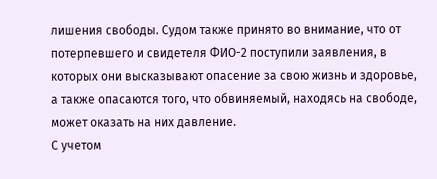лишения свободы. Судом также принято во внимание, что от потерпевшего и свидетеля ФИО-2 поступили заявления, в которых они высказывают опасение за свою жизнь и здоровье, а также опасаются того, что обвиняемый, находясь на свободе, может оказать на них давление.
С учетом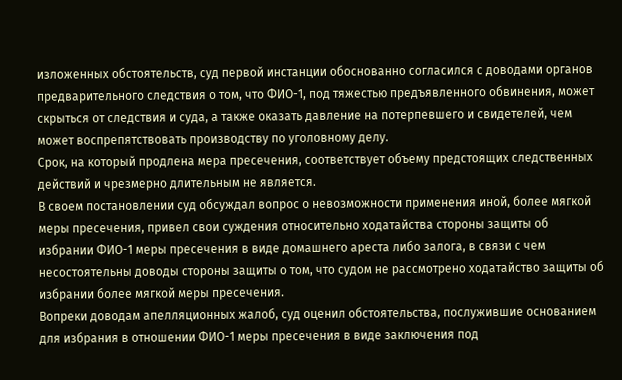изложенных обстоятельств, суд первой инстанции обоснованно согласился с доводами органов предварительного следствия о том, что ФИО-1, под тяжестью предъявленного обвинения, может скрыться от следствия и суда, а также оказать давление на потерпевшего и свидетелей, чем может воспрепятствовать производству по уголовному делу.
Срок, на который продлена мера пресечения, соответствует объему предстоящих следственных действий и чрезмерно длительным не является.
В своем постановлении суд обсуждал вопрос о невозможности применения иной, более мягкой меры пресечения, привел свои суждения относительно ходатайства стороны защиты об избрании ФИО-1 меры пресечения в виде домашнего ареста либо залога, в связи с чем несостоятельны доводы стороны защиты о том, что судом не рассмотрено ходатайство защиты об избрании более мягкой меры пресечения.
Вопреки доводам апелляционных жалоб, суд оценил обстоятельства, послужившие основанием для избрания в отношении ФИО-1 меры пресечения в виде заключения под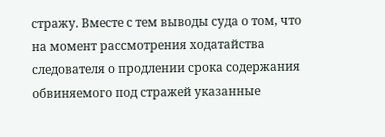стражу. Вместе с тем выводы суда о том, что на момент рассмотрения ходатайства следователя о продлении срока содержания обвиняемого под стражей указанные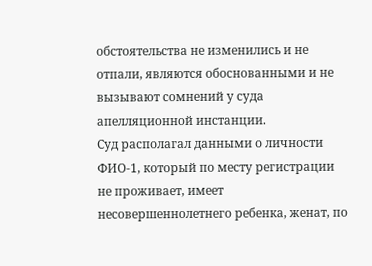обстоятельства не изменились и не отпали, являются обоснованными и не вызывают сомнений у суда апелляционной инстанции.
Суд располагал данными о личности ФИО-1, который по месту регистрации не проживает, имеет несовершеннолетнего ребенка, женат, по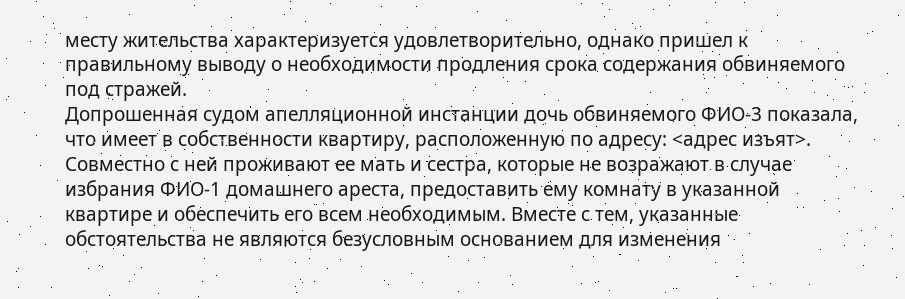месту жительства характеризуется удовлетворительно, однако пришел к правильному выводу о необходимости продления срока содержания обвиняемого под стражей.
Допрошенная судом апелляционной инстанции дочь обвиняемого ФИО-3 показала, что имеет в собственности квартиру, расположенную по адресу: <адрес изъят>. Совместно с ней проживают ее мать и сестра, которые не возражают в случае избрания ФИО-1 домашнего ареста, предоставить ему комнату в указанной квартире и обеспечить его всем необходимым. Вместе с тем, указанные обстоятельства не являются безусловным основанием для изменения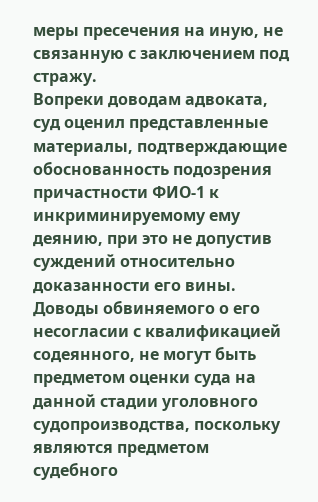меры пресечения на иную, не связанную с заключением под стражу.
Вопреки доводам адвоката, суд оценил представленные материалы, подтверждающие обоснованность подозрения причастности ФИО-1 к инкриминируемому ему деянию, при это не допустив суждений относительно доказанности его вины. Доводы обвиняемого о его несогласии с квалификацией содеянного, не могут быть предметом оценки суда на данной стадии уголовного судопроизводства, поскольку являются предметом судебного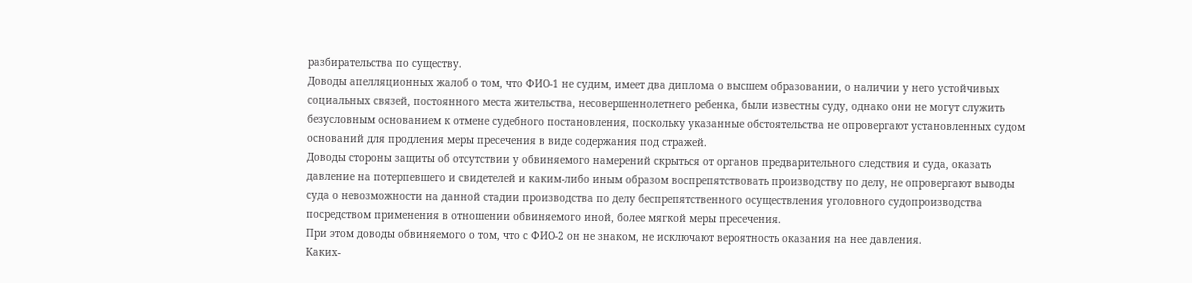разбирательства по существу.
Доводы апелляционных жалоб о том, что ФИО-1 не судим, имеет два диплома о высшем образовании, о наличии у него устойчивых социальных связей, постоянного места жительства, несовершеннолетнего ребенка, были известны суду, однако они не могут служить безусловным основанием к отмене судебного постановления, поскольку указанные обстоятельства не опровергают установленных судом оснований для продления меры пресечения в виде содержания под стражей.
Доводы стороны защиты об отсутствии у обвиняемого намерений скрыться от органов предварительного следствия и суда, оказать давление на потерпевшего и свидетелей и каким-либо иным образом воспрепятствовать производству по делу, не опровергают выводы суда о невозможности на данной стадии производства по делу беспрепятственного осуществления уголовного судопроизводства посредством применения в отношении обвиняемого иной, более мягкой меры пресечения.
При этом доводы обвиняемого о том, что с ФИО-2 он не знаком, не исключают вероятность оказания на нее давления.
Каких-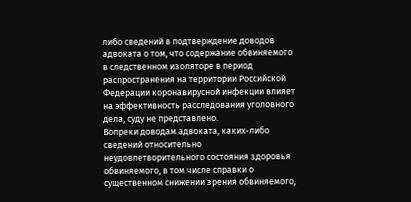либо сведений в подтверждение доводов адвоката о том, что содержание обвиняемого в следственном изоляторе в период распространения на территории Российской Федерации коронавирусной инфекции влияет на эффективность расследования уголовного дела, суду не представлено.
Вопреки доводам адвоката, каких-либо сведений относительно неудовлетворительного состояния здоровья обвиняемого, в том числе справки о существенном снижении зрения обвиняемого,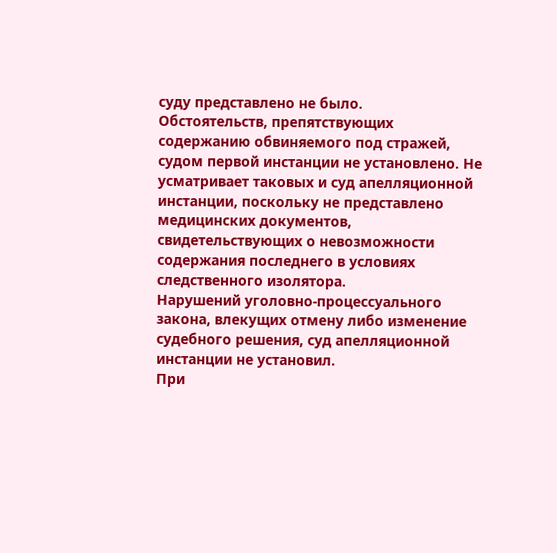суду представлено не было.
Обстоятельств, препятствующих содержанию обвиняемого под стражей, судом первой инстанции не установлено. Не усматривает таковых и суд апелляционной инстанции, поскольку не представлено медицинских документов, свидетельствующих о невозможности содержания последнего в условиях следственного изолятора.
Нарушений уголовно-процессуального закона, влекущих отмену либо изменение судебного решения, суд апелляционной инстанции не установил.
При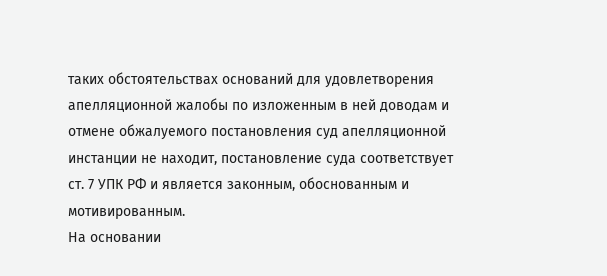таких обстоятельствах оснований для удовлетворения апелляционной жалобы по изложенным в ней доводам и отмене обжалуемого постановления суд апелляционной инстанции не находит, постановление суда соответствует ст. 7 УПК РФ и является законным, обоснованным и мотивированным.
На основании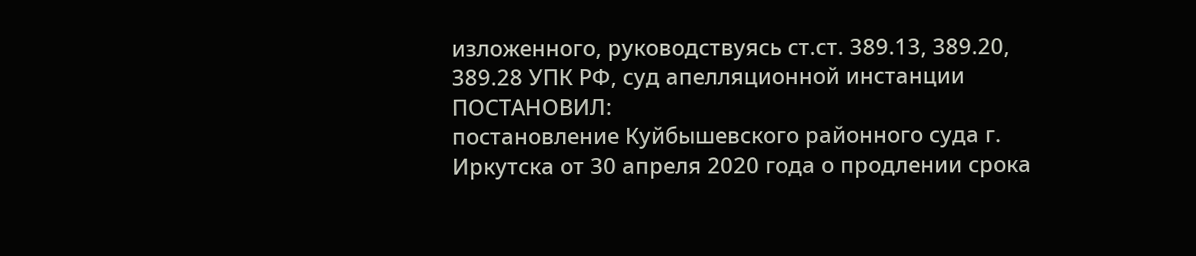изложенного, руководствуясь ст.ст. 389.13, 389.20, 389.28 УПК РФ, суд апелляционной инстанции
ПОСТАНОВИЛ:
постановление Куйбышевского районного суда г. Иркутска от 30 апреля 2020 года о продлении срока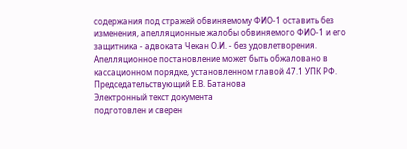содержания под стражей обвиняемому ФИО-1 оставить без изменения, апелляционные жалобы обвиняемого ФИО-1 и его защитника - адвоката Чекан О.И. - без удовлетворения.
Апелляционное постановление может быть обжаловано в кассационном порядке, установленном главой 47.1 УПК РФ.
Председательствующий Е.В. Батанова
Электронный текст документа
подготовлен и сверен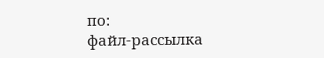по:
файл-рассылка